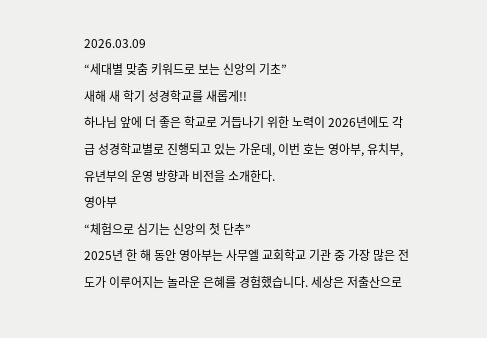2026.03.09
“세대별 맞춤 키워드로 보는 신앙의 기초”
새해 새 학기 성경학교를 새롭게!!
하나님 앞에 더 좋은 학교로 거듭나기 위한 노력이 2026년에도 각급 성경학교별로 진행되고 있는 가운데, 이번 호는 영아부, 유치부, 유년부의 운영 방향과 비전을 소개한다.
영아부
“체험으로 심기는 신앙의 첫 단추”
2025년 한 해 동안 영아부는 사무엘 교회학교 기관 중 가장 많은 전도가 이루어지는 놀라운 은혜를 경험했습니다. 세상은 저출산으로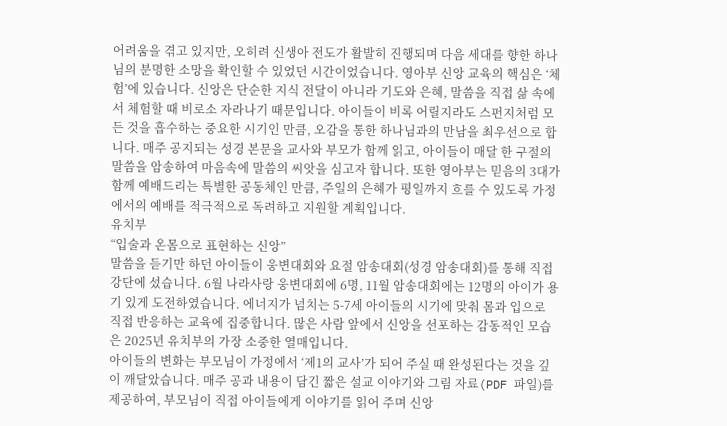어려움을 겪고 있지만, 오히려 신생아 전도가 활발히 진행되며 다음 세대를 향한 하나님의 분명한 소망을 확인할 수 있었던 시간이었습니다. 영아부 신앙 교육의 핵심은 ‘체험’에 있습니다. 신앙은 단순한 지식 전달이 아니라 기도와 은혜, 말씀을 직접 삶 속에서 체험할 때 비로소 자라나기 때문입니다. 아이들이 비록 어릴지라도 스펀지처럼 모든 것을 흡수하는 중요한 시기인 만큼, 오감을 통한 하나님과의 만남을 최우선으로 합니다. 매주 공지되는 성경 본문을 교사와 부모가 함께 읽고, 아이들이 매달 한 구절의 말씀을 암송하여 마음속에 말씀의 씨앗을 심고자 합니다. 또한 영아부는 믿음의 3대가 함께 예배드리는 특별한 공동체인 만큼, 주일의 은혜가 평일까지 흐를 수 있도록 가정에서의 예배를 적극적으로 독려하고 지원할 계획입니다.
유치부
“입술과 온몸으로 표현하는 신앙”
말씀을 듣기만 하던 아이들이 웅변대회와 요절 암송대회(성경 암송대회)를 통해 직접 강단에 섰습니다. 6월 나라사랑 웅변대회에 6명, 11월 암송대회에는 12명의 아이가 용기 있게 도전하였습니다. 에너지가 넘치는 5-7세 아이들의 시기에 맞춰 몸과 입으로 직접 반응하는 교육에 집중합니다. 많은 사람 앞에서 신앙을 선포하는 감동적인 모습은 2025년 유치부의 가장 소중한 열매입니다.
아이들의 변화는 부모님이 가정에서 ‘제1의 교사’가 되어 주실 때 완성된다는 것을 깊이 깨달았습니다. 매주 공과 내용이 담긴 짧은 설교 이야기와 그림 자료(PDF 파일)를 제공하여, 부모님이 직접 아이들에게 이야기를 읽어 주며 신앙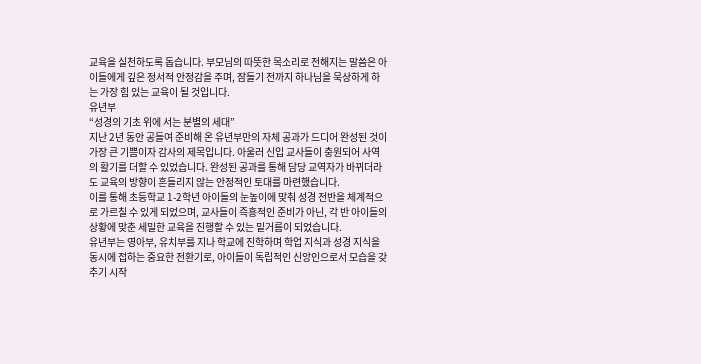교육을 실천하도록 돕습니다. 부모님의 따뜻한 목소리로 전해지는 말씀은 아이들에게 깊은 정서적 안정감을 주며, 잠들기 전까지 하나님을 묵상하게 하는 가장 힘 있는 교육이 될 것입니다.
유년부
“성경의 기초 위에 서는 분별의 세대”
지난 2년 동안 공들여 준비해 온 유년부만의 자체 공과가 드디어 완성된 것이 가장 큰 기쁨이자 감사의 제목입니다. 아울러 신입 교사들이 충원되어 사역의 활기를 더할 수 있었습니다. 완성된 공과를 통해 담당 교역자가 바뀌더라도 교육의 방향이 흔들리지 않는 안정적인 토대를 마련했습니다.
이를 통해 초등학교 1-2학년 아이들의 눈높이에 맞춰 성경 전반을 체계적으로 가르칠 수 있게 되었으며, 교사들이 즉흥적인 준비가 아닌, 각 반 아이들의 상황에 맞춘 세밀한 교육을 진행할 수 있는 밑거름이 되었습니다.
유년부는 영아부, 유치부를 지나 학교에 진학하며 학업 지식과 성경 지식을 동시에 접하는 중요한 전환기로, 아이들이 독립적인 신앙인으로서 모습을 갖추기 시작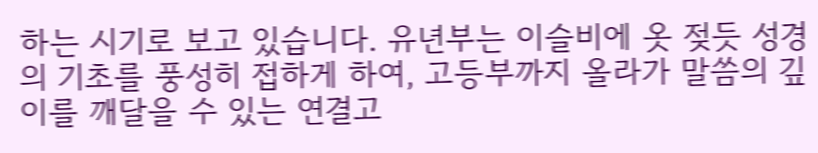하는 시기로 보고 있습니다. 유년부는 이슬비에 옷 젖듯 성경의 기초를 풍성히 접하게 하여, 고등부까지 올라가 말씀의 깊이를 깨달을 수 있는 연결고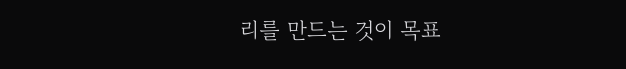리를 만드는 것이 목표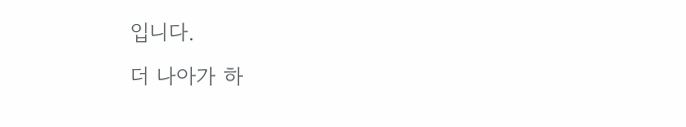입니다.
더 나아가 하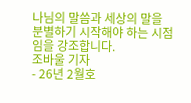나님의 말씀과 세상의 말을 분별하기 시작해야 하는 시점임을 강조합니다.
조바울 기자
- 26년 2월호